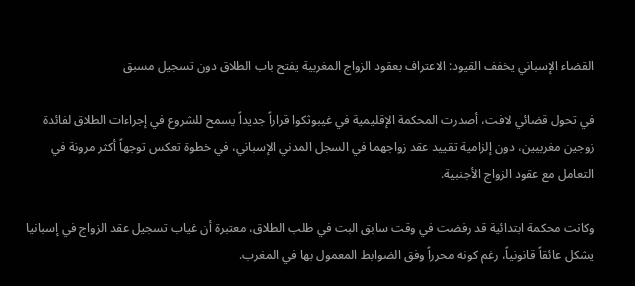القضاء الإسباني يخفف القيود: الاعتراف بعقود الزواج المغربية يفتح باب الطلاق دون تسجيل مسبق

في تحول قضائي لافت، أصدرت المحكمة الإقليمية في غيبوثكوا قراراً جديداً يسمح للشروع في إجراءات الطلاق لفائدة زوجين مغربيين، دون إلزامية تقييد عقد زواجهما في السجل المدني الإسباني، في خطوة تعكس توجهاً أكثر مرونة في التعامل مع عقود الزواج الأجنبية.

وكانت محكمة ابتدائية قد رفضت في وقت سابق البت في طلب الطلاق، معتبرة أن غياب تسجيل عقد الزواج في إسبانيا يشكل عائقاً قانونياً، رغم كونه محرراً وفق الضوابط المعمول بها في المغرب.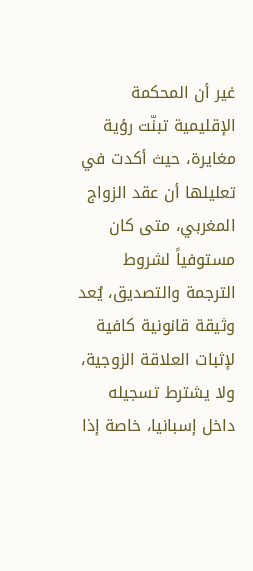غير أن المحكمة الإقليمية تبنّت رؤية مغايرة، حيث أكدت في تعليلها أن عقد الزواج المغربي، متى كان مستوفياً لشروط الترجمة والتصديق، يُعد وثيقة قانونية كافية لإثبات العلاقة الزوجية، ولا يشترط تسجيله داخل إسبانيا، خاصة إذا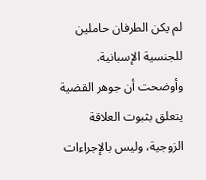لم يكن الطرفان حاملين للجنسية الإسبانية. وأوضحت أن جوهر القضية يتعلق بثبوت العلاقة الزوجية، وليس بالإجراءات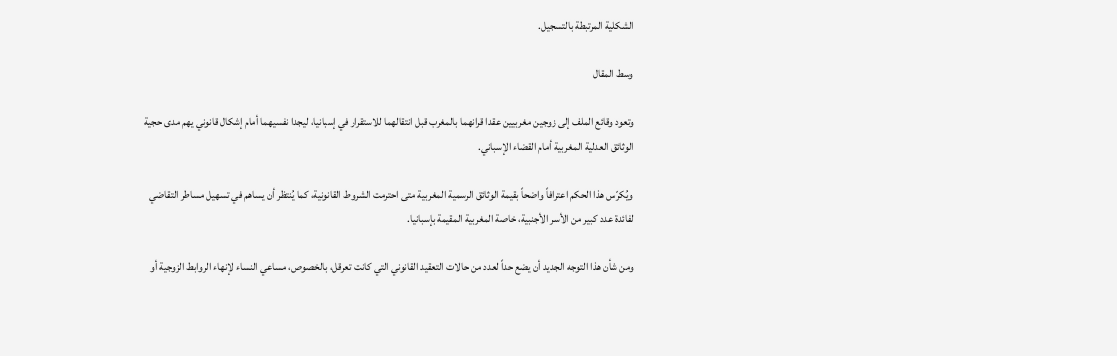الشكلية المرتبطة بالتسجيل.

وسط المقال

وتعود وقائع الملف إلى زوجين مغربيين عقدا قرانهما بالمغرب قبل انتقالهما للاستقرار في إسبانيا، ليجدا نفسيهما أمام إشكال قانوني يهم مدى حجية الوثائق العدلية المغربية أمام القضاء الإسباني.

ويُكرّس هذا الحكم اعترافاً واضحاً بقيمة الوثائق الرسمية المغربية متى احترمت الشروط القانونية، كما يُنتظر أن يساهم في تسهيل مساطر التقاضي لفائدة عدد كبير من الأسر الأجنبية، خاصة المغربية المقيمة بإسبانيا.

ومن شأن هذا التوجه الجديد أن يضع حداً لعدد من حالات التعقيد القانوني التي كانت تعرقل، بالخصوص، مساعي النساء لإنهاء الروابط الزوجية أو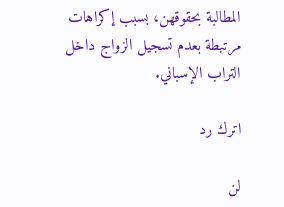المطالبة بحقوقهن، بسبب إكراهات مرتبطة بعدم تسجيل الزواج داخل التراب الإسباني.

اترك رد

لن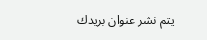يتم نشر عنوان بريدك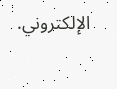الإلكتروني.